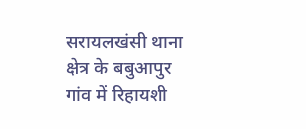सरायलखंसी थाना क्षेत्र के बबुआपुर गांव में रिहायशी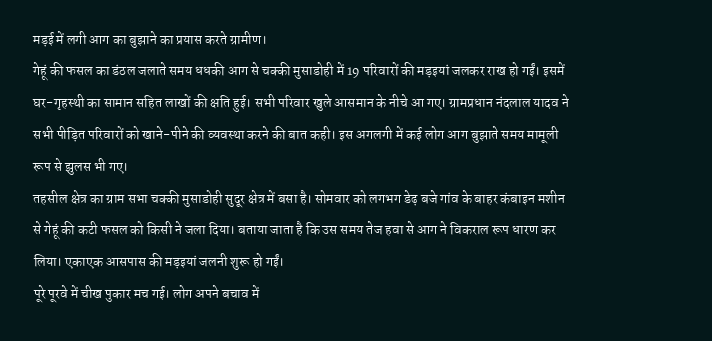मड़ई में लगी आग का बुझाने का प्रयास करते ग्रामीण।
गेहूं की फसल का डंठल जलाते समय धधकी आग से चक्की मुसाडोही में 19 परिवारों की मड़इयां जलकर राख हो गईं। इसमें घर-गृहस्थी का सामान सहित लाखों की क्षति हुई। सभी परिवार खुले आसमान के नीचे आ गए। ग्रामप्रधान नंदलाल यादव ने सभी पीड़ित परिवारों को खाने-पीने की व्यवस्था करने की बात कही। इस अगलगी में कई लोग आग बुझाते समय मामूली रूप से झुलस भी गए।
तहसील क्षेत्र का ग्राम सभा चक्की मुसाडोही सुदूर क्षेत्र में बसा है। सोमवार को लगभग डेढ़ बजे गांव के बाहर कंबाइन मशीन से गेहूं की कटी फसल को किसी ने जला दिया। बताया जाता है कि उस समय तेज हवा से आग ने विकराल रूप धारण कर लिया। एकाएक आसपास की मड़इयां जलनी शुरू हो गईं।
पूरे पूरवे में चीख पुकार मच गई। लोग अपने बचाव में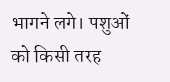भागने लगे। पशुओं को किसी तरह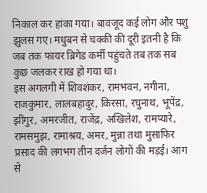निकाल कर हांका गया। बावजूद कई लोग और पशु झुलस गए। मधुबन से चक्की की दूरी इतनी है कि जब तक फायर ब्रिगेड कर्मी पहुंचते तब तक सब कुछ जलकर राख हो गया था।
इस अगलगी में शिवशंकर, रामभवन, नगीना, राजकुमार, लालबहादुर, किरसा, रघुनाथ, भूपेंद्र, झींगुर, अमरजीत, राजेंद्र, अखिलेश, रामप्यारे, रामसमुझ, रामाश्रय, अमर, मुन्ना तथा मुसाफिर प्रसाद की लगभग तीन दर्जन लोगों की मड़ई। आग से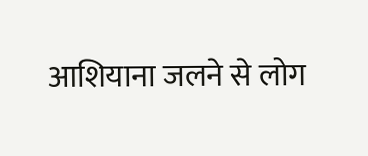आशियाना जलने से लोग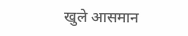खुले आसमान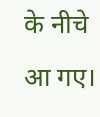के नीचे आ गए।